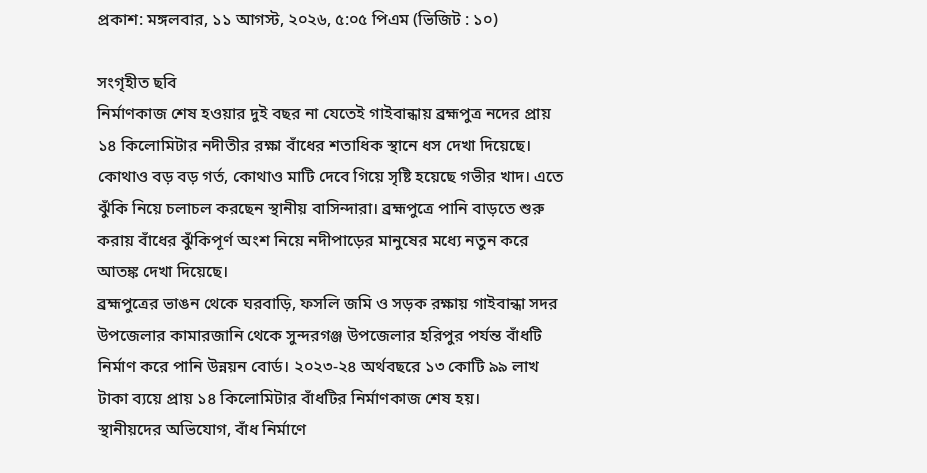প্রকাশ: মঙ্গলবার, ১১ আগস্ট, ২০২৬, ৫:০৫ পিএম (ভিজিট : ১০)

সংগৃহীত ছবি
নির্মাণকাজ শেষ হওয়ার দুই বছর না যেতেই গাইবান্ধায় ব্রহ্মপুত্র নদের প্রায় ১৪ কিলোমিটার নদীতীর রক্ষা বাঁধের শতাধিক স্থানে ধস দেখা দিয়েছে। কোথাও বড় বড় গর্ত, কোথাও মাটি দেবে গিয়ে সৃষ্টি হয়েছে গভীর খাদ। এতে ঝুঁকি নিয়ে চলাচল করছেন স্থানীয় বাসিন্দারা। ব্রহ্মপুত্রে পানি বাড়তে শুরু করায় বাঁধের ঝুঁকিপূর্ণ অংশ নিয়ে নদীপাড়ের মানুষের মধ্যে নতুন করে আতঙ্ক দেখা দিয়েছে।
ব্রহ্মপুত্রের ভাঙন থেকে ঘরবাড়ি, ফসলি জমি ও সড়ক রক্ষায় গাইবান্ধা সদর উপজেলার কামারজানি থেকে সুন্দরগঞ্জ উপজেলার হরিপুর পর্যন্ত বাঁধটি নির্মাণ করে পানি উন্নয়ন বোর্ড। ২০২৩-২৪ অর্থবছরে ১৩ কোটি ৯৯ লাখ টাকা ব্যয়ে প্রায় ১৪ কিলোমিটার বাঁধটির নির্মাণকাজ শেষ হয়।
স্থানীয়দের অভিযোগ, বাঁধ নির্মাণে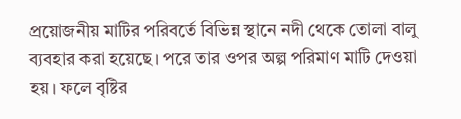প্রয়োজনীয় মাটির পরিবর্তে বিভিন্ন স্থানে নদী থেকে তোলা বালু ব্যবহার করা হয়েছে। পরে তার ওপর অল্প পরিমাণ মাটি দেওয়া হয়। ফলে বৃষ্টির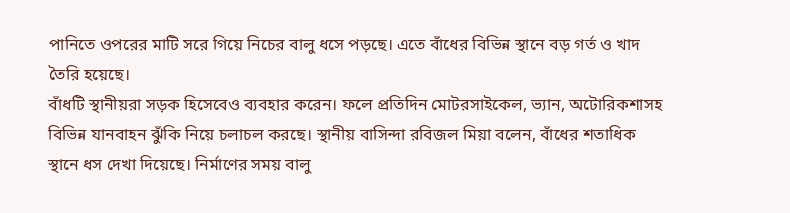পানিতে ওপরের মাটি সরে গিয়ে নিচের বালু ধসে পড়ছে। এতে বাঁধের বিভিন্ন স্থানে বড় গর্ত ও খাদ তৈরি হয়েছে।
বাঁধটি স্থানীয়রা সড়ক হিসেবেও ব্যবহার করেন। ফলে প্রতিদিন মোটরসাইকেল, ভ্যান, অটোরিকশাসহ বিভিন্ন যানবাহন ঝুঁকি নিয়ে চলাচল করছে। স্থানীয় বাসিন্দা রবিজল মিয়া বলেন, বাঁধের শতাধিক স্থানে ধস দেখা দিয়েছে। নির্মাণের সময় বালু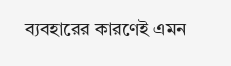ব্যবহারের কারণেই এমন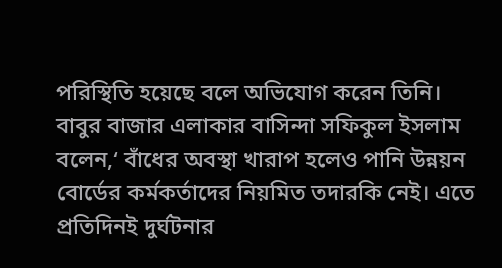পরিস্থিতি হয়েছে বলে অভিযোগ করেন তিনি।
বাবুর বাজার এলাকার বাসিন্দা সফিকুল ইসলাম বলেন,‘ বাঁধের অবস্থা খারাপ হলেও পানি উন্নয়ন বোর্ডের কর্মকর্তাদের নিয়মিত তদারকি নেই। এতে প্রতিদিনই দুর্ঘটনার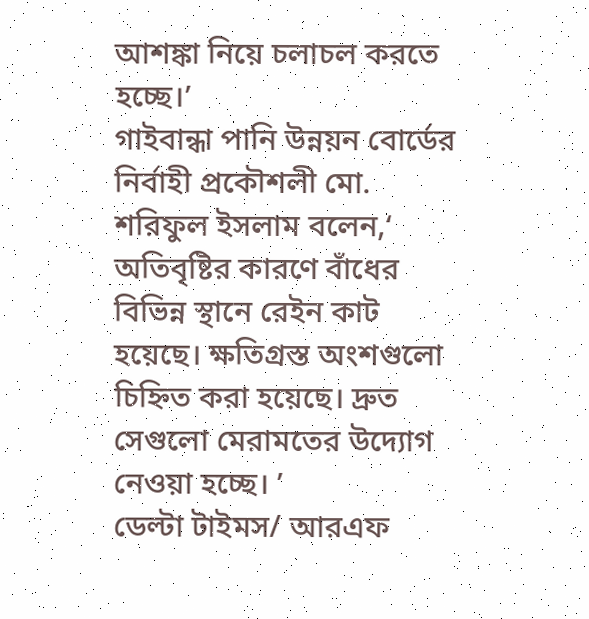আশঙ্কা নিয়ে চলাচল করতে হচ্ছে।’
গাইবান্ধা পানি উন্নয়ন বোর্ডের নির্বাহী প্রকৌশলী মো. শরিফুল ইসলাম বলেন,‘ অতিবৃষ্টির কারণে বাঁধের বিভিন্ন স্থানে রেইন কাট হয়েছে। ক্ষতিগ্রস্ত অংশগুলো চিহ্নিত করা হয়েছে। দ্রুত সেগুলো মেরামতের উদ্যোগ নেওয়া হচ্ছে। ’
ডেল্টা টাইমস/ আরএফ